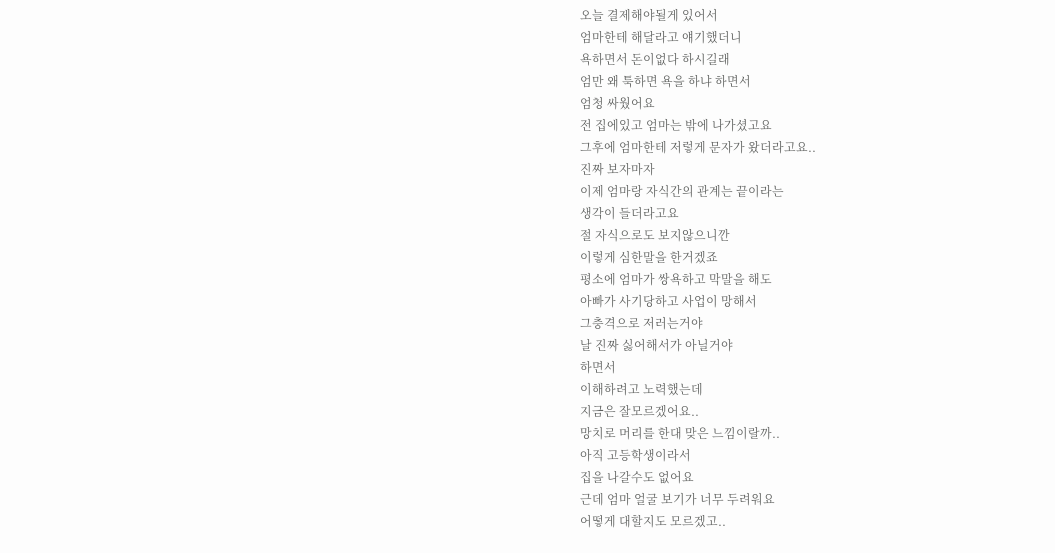오늘 결제해야될게 있어서
엄마한테 해달라고 얘기했더니
욕하면서 돈이없다 하시길래
엄만 왜 툭하면 욕을 하냐 하면서
엄청 싸웠어요
전 집에있고 엄마는 밖에 나가셨고요
그후에 엄마한테 저렇게 문자가 왔더라고요..
진짜 보자마자
이제 엄마랑 자식간의 관계는 끝이라는
생각이 들더라고요
절 자식으로도 보지않으니깐
이렇게 심한말을 한거겠죠
평소에 엄마가 쌍욕하고 막말을 해도
아빠가 사기당하고 사업이 망해서
그충격으로 저러는거야
날 진짜 싫어해서가 아닐거야
하면서
이해하려고 노력했는데
지금은 잘모르겠어요..
망치로 머리를 한대 맞은 느낌이랄까..
아직 고등학생이라서
집을 나갈수도 없어요
근데 엄마 얼굴 보기가 너무 두려워요
어떻게 대할지도 모르겠고..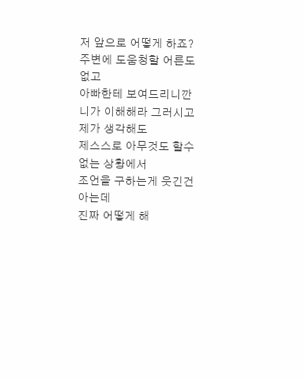저 앞으로 어떻게 하죠?
주변에 도움청할 어른도 없고
아빠한테 보여드리니깐
니가 이해해라 그러시고
제가 생각해도
제스스로 아무것도 할수없는 상황에서
조언을 구하는게 웃긴건 아는데
진짜 어떻게 해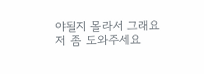야될지 몰라서 그래요
저 좀 도와주세요